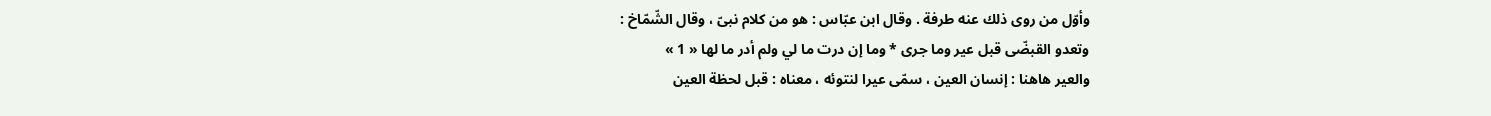وأوّل من روى ذلك عنه طرفة . وقال ابن عبّاس : هو من كلام نبىّ ، وقال الشّمّاخ :
وتعدو القبضّى قبل عير وما جرى * وما إن درت ما لي ولم أدر ما لها « 1 »
والعير هاهنا : إنسان العين ، سمّى عيرا لنتوئه ، معناه : قبل لحظة العين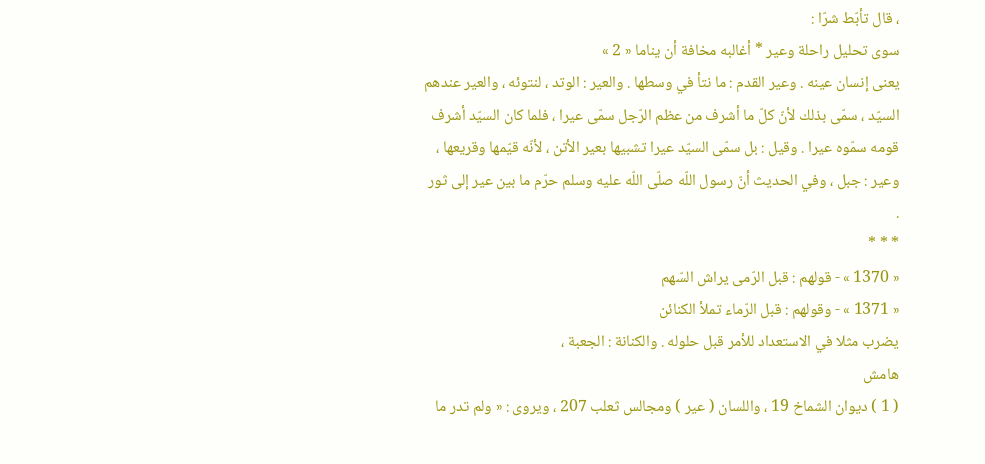، قال تأبّط شرّا :
سوى تحليل راحلة وعير * أغالبه مخافة أن يناما « 2 »
يعنى إنسان عينه . وعير القدم : ما نتأ في وسطها . والعير : الوتد ، لنتوئه ، والعير عندهم السيّد ، سمّى بذلك لأنّ كلّ ما أشرف من عظم الرّجل سمّى عيرا ، فلما كان السيّد أشرف قومه سمّوه عيرا . وقيل : بل سمّى السيّد عيرا تشبيها بعير الأتن ، لأنّه قيّمها وقريعها ، وعير : جبل ، وفي الحديث أنّ رسول اللّه صلّى اللّه عليه وسلم حرّم ما بين عير إلى ثور .
* * *
« 1370 » - قولهم : قبل الرّمى يراش السّهم
« 1371 » - وقولهم : قبل الرّماء تملأ الكنائن
يضرب مثلا في الاستعداد للأمر قبل حلوله . والكنانة : الجعبة ،
هامش
( 1 ) ديوان الشماخ 19 ، واللسان ( عير ) ومجالس ثعلب 207 ، ويروى : « ولم تدر ما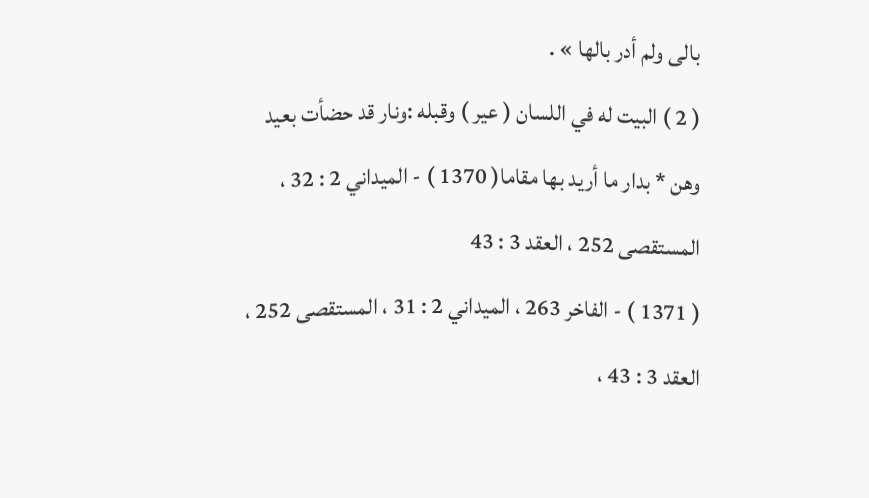بالى ولم أدر بالها » .
( 2 ) البيت له في اللسان ( عير ) وقبله :ونار قد حضأت بعيد وهن * بدار ما أريد بها مقاما( 1370 ) - الميداني 2 : 32 ، المستقصى 252 ، العقد 3 : 43
( 1371 ) - الفاخر 263 ، الميداني 2 : 31 ، المستقصى 252 ، العقد 3 : 43 ،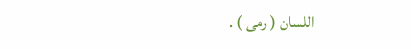اللسان ( رمى ) .